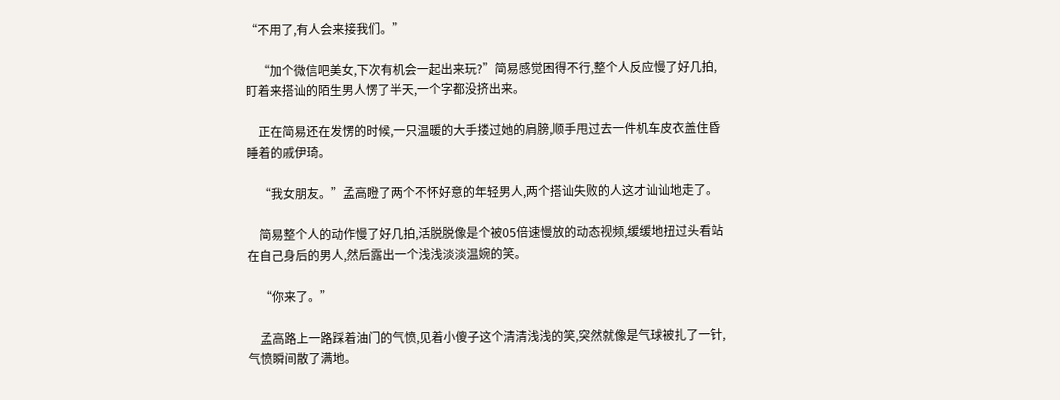“不用了,有人会来接我们。”

    “加个微信吧美女,下次有机会一起出来玩?”简易感觉困得不行,整个人反应慢了好几拍,盯着来搭讪的陌生男人愣了半天,一个字都没挤出来。

    正在简易还在发愣的时候,一只温暖的大手搂过她的肩膀,顺手甩过去一件机车皮衣盖住昏睡着的戚伊琦。

    “我女朋友。”孟高瞪了两个不怀好意的年轻男人,两个搭讪失败的人这才讪讪地走了。

    简易整个人的动作慢了好几拍,活脱脱像是个被05倍速慢放的动态视频,缓缓地扭过头看站在自己身后的男人,然后露出一个浅浅淡淡温婉的笑。

    “你来了。”

    孟高路上一路踩着油门的气愤,见着小傻子这个清清浅浅的笑,突然就像是气球被扎了一针,气愤瞬间散了满地。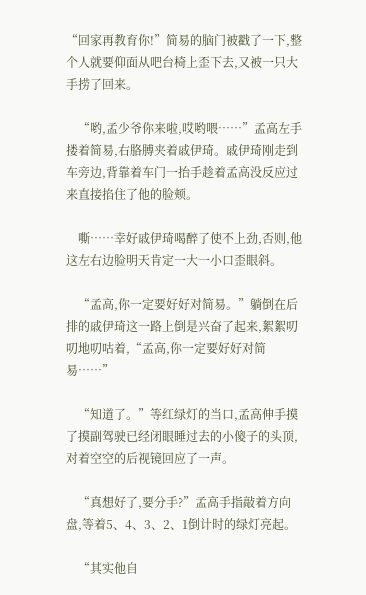“回家再教育你!”简易的脑门被戳了一下,整个人就要仰面从吧台椅上歪下去,又被一只大手捞了回来。

    “哟,孟少爷你来啦,哎哟喂……”孟高左手搂着简易,右胳膊夹着戚伊琦。戚伊琦刚走到车旁边,背靠着车门一抬手趁着孟高没反应过来直接掐住了他的脸颊。

    嘶……幸好戚伊琦喝醉了使不上劲,否则,他这左右边脸明天肯定一大一小口歪眼斜。

    “孟高,你一定要好好对简易。”躺倒在后排的戚伊琦这一路上倒是兴奋了起来,絮絮叨叨地叨咕着,“孟高,你一定要好好对简易……”

    “知道了。”等红绿灯的当口,孟高伸手摸了摸副驾驶已经闭眼睡过去的小傻子的头顶,对着空空的后视镜回应了一声。

    “真想好了,要分手?”孟高手指敲着方向盘,等着5、4、3、2、1倒计时的绿灯亮起。

    “其实他自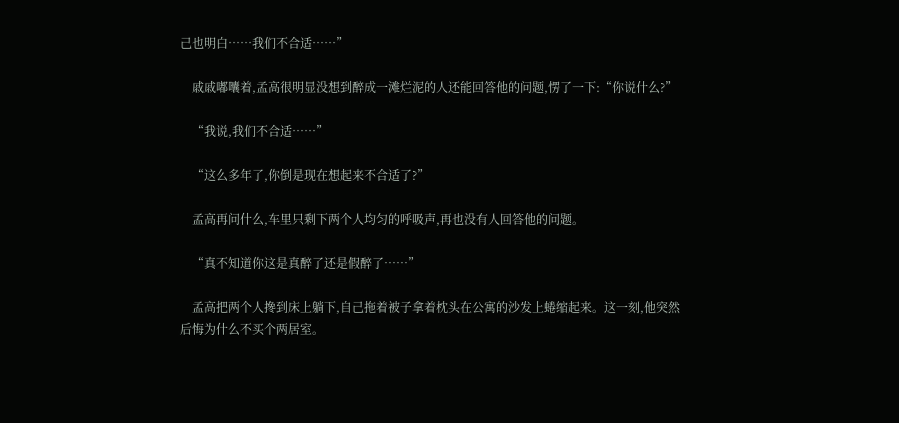己也明白……我们不合适……”

    戚戚嘟囔着,孟高很明显没想到醉成一滩烂泥的人还能回答他的问题,愣了一下:“你说什么?”

    “我说,我们不合适……”

    “这么多年了,你倒是现在想起来不合适了?”

    孟高再问什么,车里只剩下两个人均匀的呼吸声,再也没有人回答他的问题。

    “真不知道你这是真醉了还是假醉了……”

    孟高把两个人搀到床上躺下,自己拖着被子拿着枕头在公寓的沙发上蜷缩起来。这一刻,他突然后悔为什么不买个两居室。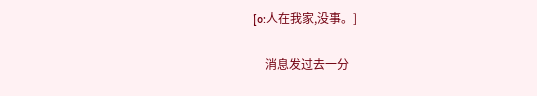[o:人在我家,没事。]

    消息发过去一分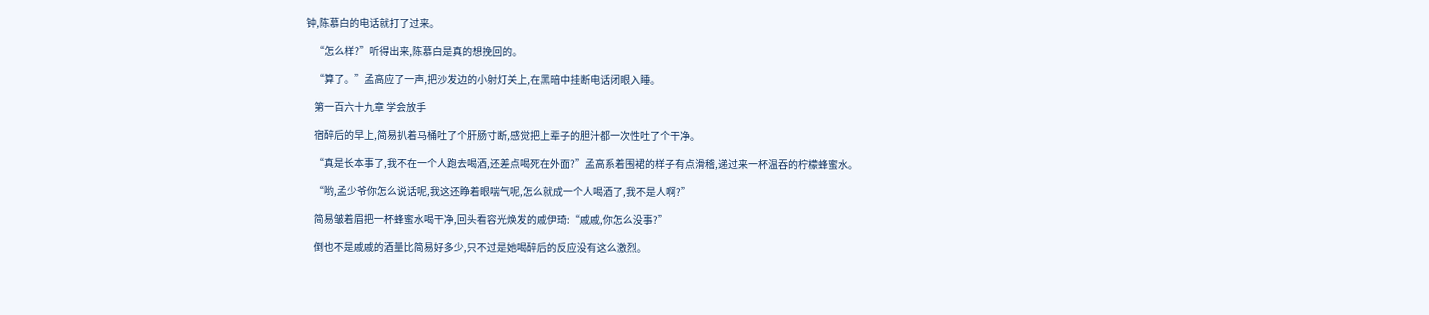钟,陈慕白的电话就打了过来。

    “怎么样?”听得出来,陈慕白是真的想挽回的。

    “算了。”孟高应了一声,把沙发边的小射灯关上,在黑暗中挂断电话闭眼入睡。

    第一百六十九章 学会放手

    宿醉后的早上,简易扒着马桶吐了个肝肠寸断,感觉把上辈子的胆汁都一次性吐了个干净。

    “真是长本事了,我不在一个人跑去喝酒,还差点喝死在外面?”孟高系着围裙的样子有点滑稽,递过来一杯温吞的柠檬蜂蜜水。

    “哟,孟少爷你怎么说话呢,我这还睁着眼喘气呢,怎么就成一个人喝酒了,我不是人啊?”

    简易皱着眉把一杯蜂蜜水喝干净,回头看容光焕发的戚伊琦:“戚戚,你怎么没事?”

    倒也不是戚戚的酒量比简易好多少,只不过是她喝醉后的反应没有这么激烈。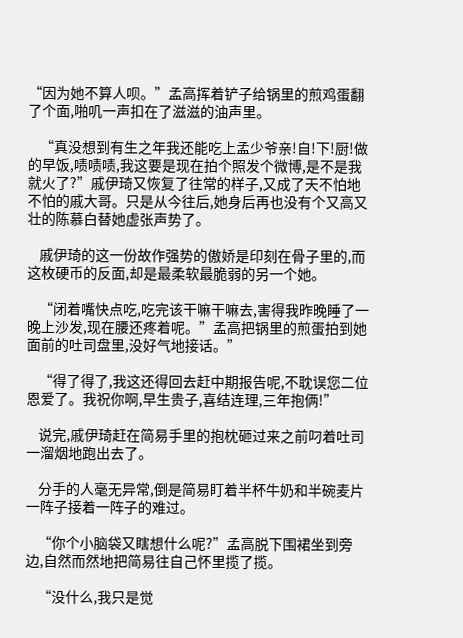“因为她不算人呗。”孟高挥着铲子给锅里的煎鸡蛋翻了个面,啪叽一声扣在了滋滋的油声里。

    “真没想到有生之年我还能吃上孟少爷亲!自!下!厨!做的早饭,啧啧啧,我这要是现在拍个照发个微博,是不是我就火了?”戚伊琦又恢复了往常的样子,又成了天不怕地不怕的戚大哥。只是从今往后,她身后再也没有个又高又壮的陈慕白替她虚张声势了。

    戚伊琦的这一份故作强势的傲娇是印刻在骨子里的,而这枚硬币的反面,却是最柔软最脆弱的另一个她。

    “闭着嘴快点吃,吃完该干嘛干嘛去,害得我昨晚睡了一晚上沙发,现在腰还疼着呢。”孟高把锅里的煎蛋拍到她面前的吐司盘里,没好气地接话。”

    “得了得了,我这还得回去赶中期报告呢,不耽误您二位恩爱了。我祝你啊,早生贵子,喜结连理,三年抱俩!”

    说完,戚伊琦赶在简易手里的抱枕砸过来之前叼着吐司一溜烟地跑出去了。

    分手的人毫无异常,倒是简易盯着半杯牛奶和半碗麦片一阵子接着一阵子的难过。

    “你个小脑袋又瞎想什么呢?”孟高脱下围裙坐到旁边,自然而然地把简易往自己怀里揽了揽。

    “没什么,我只是觉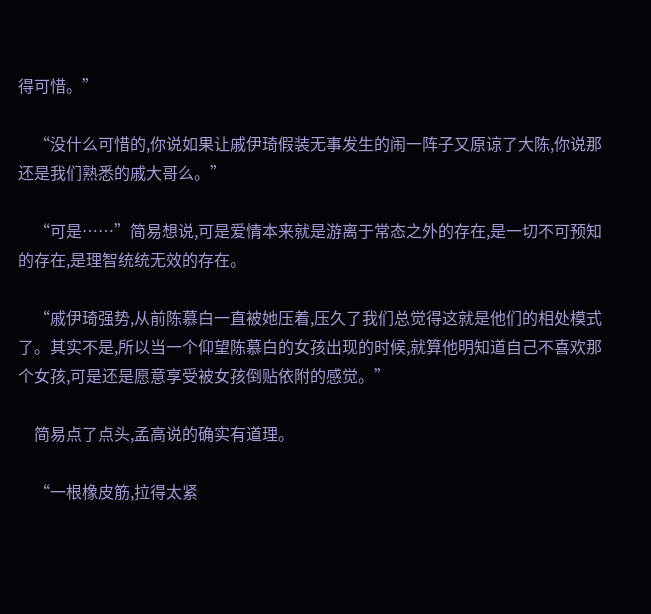得可惜。”

    “没什么可惜的,你说如果让戚伊琦假装无事发生的闹一阵子又原谅了大陈,你说那还是我们熟悉的戚大哥么。”

    “可是……”简易想说,可是爱情本来就是游离于常态之外的存在,是一切不可预知的存在,是理智统统无效的存在。

    “戚伊琦强势,从前陈慕白一直被她压着,压久了我们总觉得这就是他们的相处模式了。其实不是,所以当一个仰望陈慕白的女孩出现的时候,就算他明知道自己不喜欢那个女孩,可是还是愿意享受被女孩倒贴依附的感觉。”

    简易点了点头,孟高说的确实有道理。

    “一根橡皮筋,拉得太紧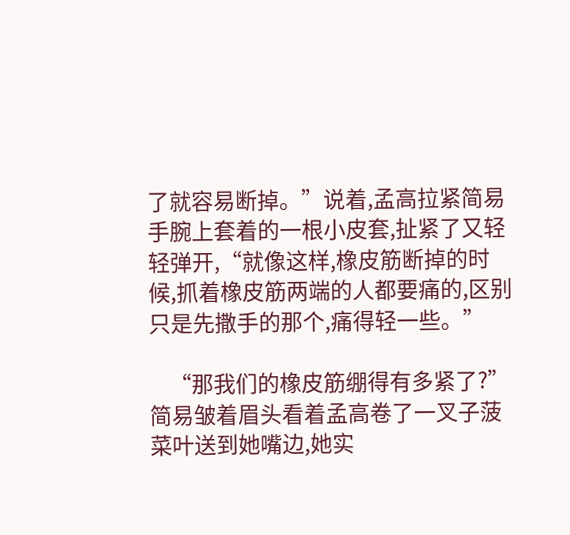了就容易断掉。”说着,孟高拉紧简易手腕上套着的一根小皮套,扯紧了又轻轻弹开,“就像这样,橡皮筋断掉的时候,抓着橡皮筋两端的人都要痛的,区别只是先撒手的那个,痛得轻一些。”

    “那我们的橡皮筋绷得有多紧了?”简易皱着眉头看着孟高卷了一叉子菠菜叶送到她嘴边,她实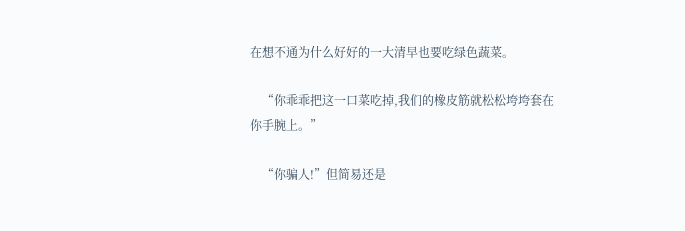在想不通为什么好好的一大清早也要吃绿色蔬菜。

    “你乖乖把这一口菜吃掉,我们的橡皮筋就松松垮垮套在你手腕上。”

    “你骗人!”但简易还是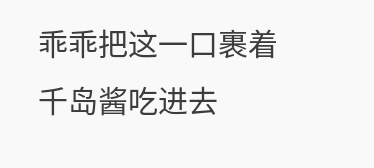乖乖把这一口裹着千岛酱吃进去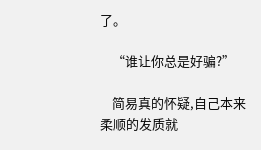了。

    “谁让你总是好骗?”

    简易真的怀疑,自己本来柔顺的发质就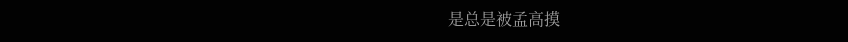是总是被孟高摸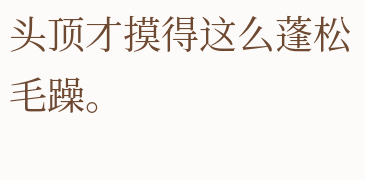头顶才摸得这么蓬松毛躁。